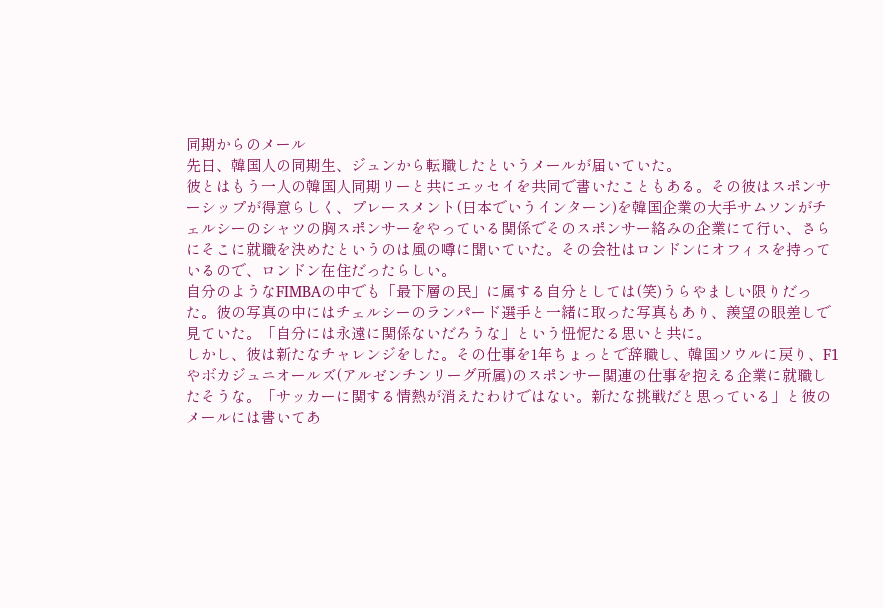同期からのメール
先日、韓国人の同期生、ジュンから転職したというメールが届いていた。
彼とはもう一人の韓国人同期リーと共にエッセイを共同で書いたこともある。その彼はスポンサーシップが得意らしく、プレースメント(日本でいうインターン)を韓国企業の大手サムソンがチェルシーのシャツの胸スポンサーをやっている関係でそのスポンサー絡みの企業にて行い、さらにそこに就職を決めたというのは風の噂に聞いていた。その会社はロンドンにオフィスを持っているので、ロンドン在住だったらしい。
自分のようなFIMBAの中でも「最下層の民」に属する自分としては(笑)うらやましい限りだった。彼の写真の中にはチェルシーのランパード選手と一緒に取った写真もあり、羨望の眼差しで見ていた。「自分には永遠に関係ないだろうな」という忸怩たる思いと共に。
しかし、彼は新たなチャレンジをした。その仕事を1年ちょっとで辞職し、韓国ソウルに戻り、F1やボカジュニオールズ(アルゼンチンリーグ所属)のスポンサー関連の仕事を抱える企業に就職したそうな。「サッカーに関する情熱が消えたわけではない。新たな挑戦だと思っている」と彼のメールには書いてあ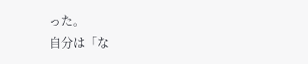った。
自分は「な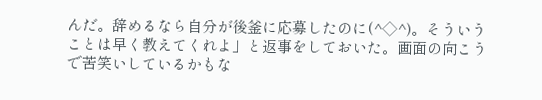んだ。辞めるなら自分が後釜に応募したのに(^◇^)。そういうことは早く教えてくれよ」と返事をしておいた。画面の向こうで苦笑いしているかもな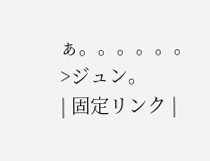ぁ。。。。。。>ジュン。
| 固定リンク |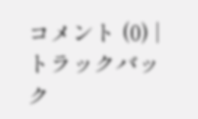コメント (0) | トラックバック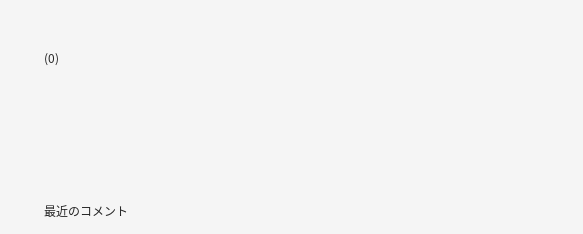(0)





最近のコメント